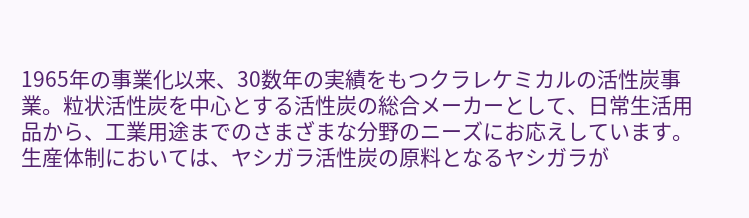1965年の事業化以来、30数年の実績をもつクラレケミカルの活性炭事業。粒状活性炭を中心とする活性炭の総合メーカーとして、日常生活用品から、工業用途までのさまざまな分野のニーズにお応えしています。生産体制においては、ヤシガラ活性炭の原料となるヤシガラが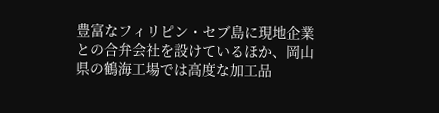豊富なフィリピン・セブ島に現地企業との合弁会社を設けているほか、岡山県の鶴海工場では高度な加工品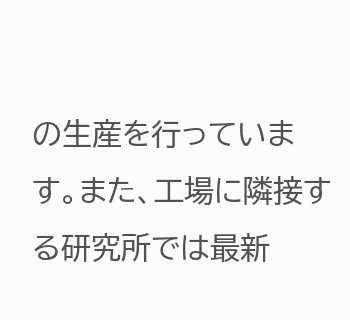の生産を行っています。また、工場に隣接する研究所では最新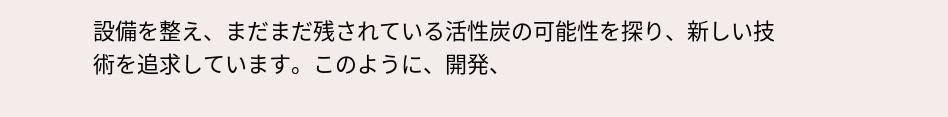設備を整え、まだまだ残されている活性炭の可能性を探り、新しい技術を追求しています。このように、開発、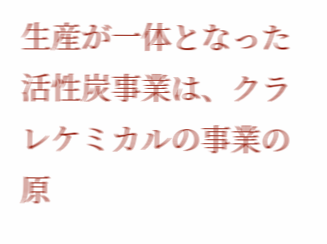生産が一体となった活性炭事業は、クラレケミカルの事業の原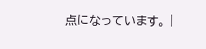点になっています。 |